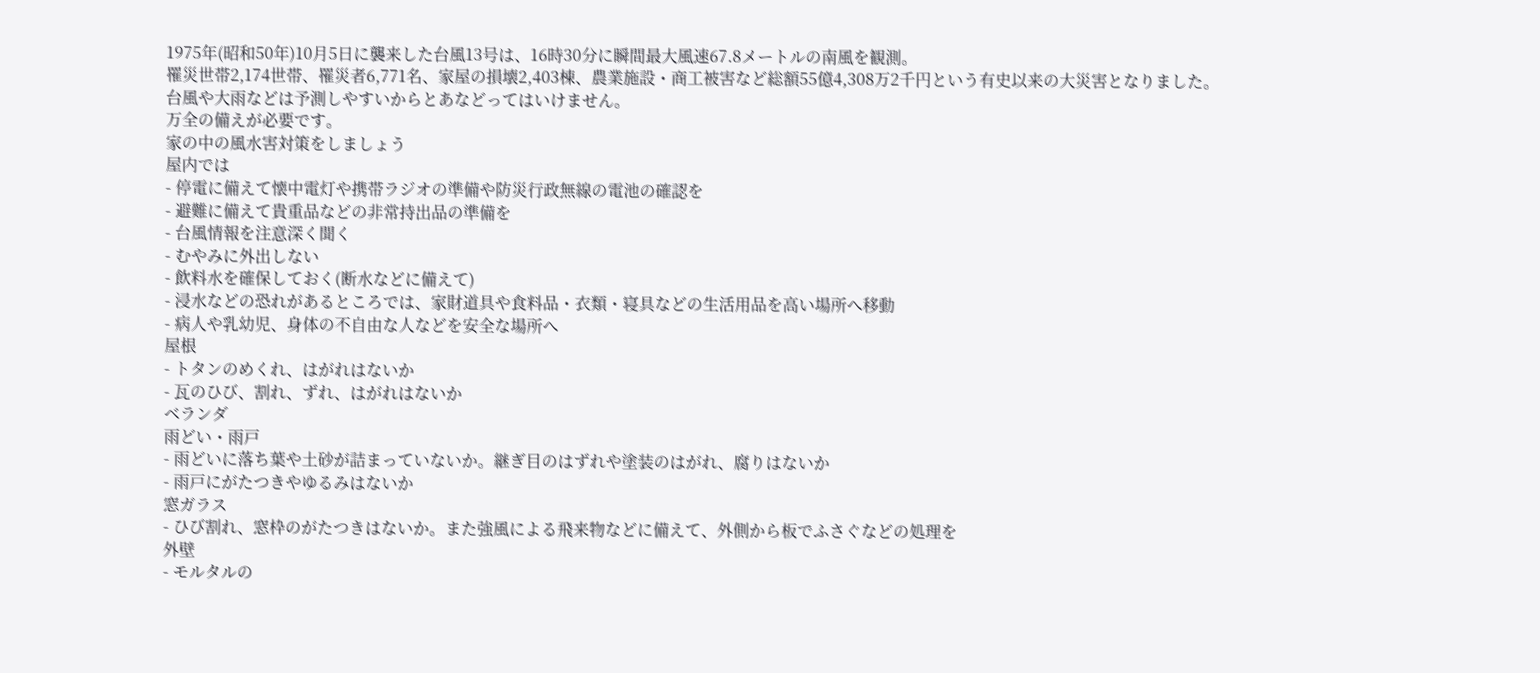1975年(昭和50年)10月5日に襲来した台風13号は、16時30分に瞬間最大風速67.8メートルの南風を観測。
罹災世帯2,174世帯、罹災者6,771名、家屋の損壊2,403棟、農業施設・商工被害など総額55億4,308万2千円という有史以来の大災害となりました。
台風や大雨などは予測しやすいからとあなどってはいけません。
万全の備えが必要です。
家の中の風水害対策をしましょう
屋内では
- 停電に備えて懐中電灯や携帯ラジオの準備や防災行政無線の電池の確認を
- 避難に備えて貴重品などの非常持出品の準備を
- 台風情報を注意深く聞く
- むやみに外出しない
- 飲料水を確保しておく(断水などに備えて)
- 浸水などの恐れがあるところでは、家財道具や食料品・衣類・寝具などの生活用品を高い場所へ移動
- 病人や乳幼児、身体の不自由な人などを安全な場所へ
屋根
- トタンのめくれ、はがれはないか
- 瓦のひび、割れ、ずれ、はがれはないか
ベランダ
雨どい・雨戸
- 雨どいに落ち葉や土砂が詰まっていないか。継ぎ目のはずれや塗装のはがれ、腐りはないか
- 雨戸にがたつきやゆるみはないか
窓ガラス
- ひび割れ、窓枠のがたつきはないか。また強風による飛来物などに備えて、外側から板でふさぐなどの処理を
外壁
- モルタルの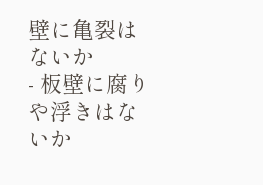壁に亀裂はないか
- 板壁に腐りや浮きはないか